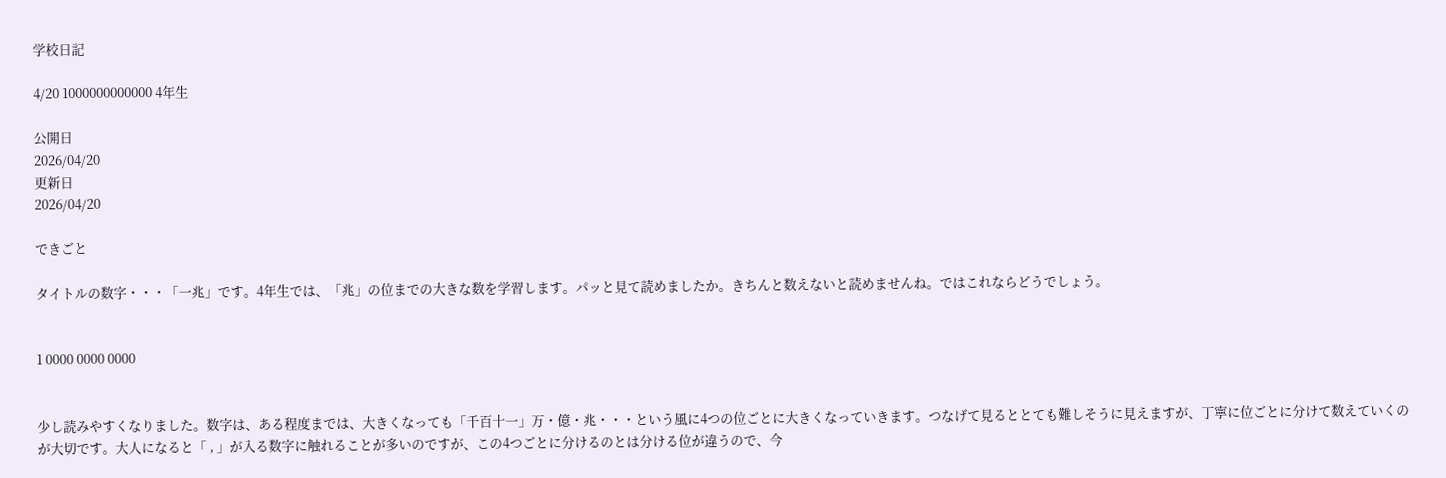学校日記

4/20 1000000000000 4年生

公開日
2026/04/20
更新日
2026/04/20

できごと

タイトルの数字・・・「一兆」です。4年生では、「兆」の位までの大きな数を学習します。パッと見て読めましたか。きちんと数えないと読めませんね。ではこれならどうでしょう。


1 0000 0000 0000


少し読みやすくなりました。数字は、ある程度までは、大きくなっても「千百十一」万・億・兆・・・という風に4つの位ごとに大きくなっていきます。つなげて見るととても難しそうに見えますが、丁寧に位ごとに分けて数えていくのが大切です。大人になると「 , 」が入る数字に触れることが多いのですが、この4つごとに分けるのとは分ける位が違うので、今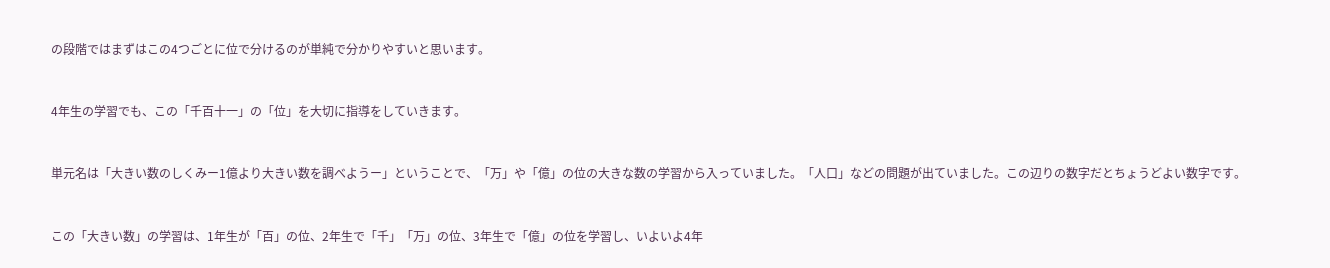の段階ではまずはこの4つごとに位で分けるのが単純で分かりやすいと思います。


4年生の学習でも、この「千百十一」の「位」を大切に指導をしていきます。


単元名は「大きい数のしくみー1億より大きい数を調べようー」ということで、「万」や「億」の位の大きな数の学習から入っていました。「人口」などの問題が出ていました。この辺りの数字だとちょうどよい数字です。


この「大きい数」の学習は、1年生が「百」の位、2年生で「千」「万」の位、3年生で「億」の位を学習し、いよいよ4年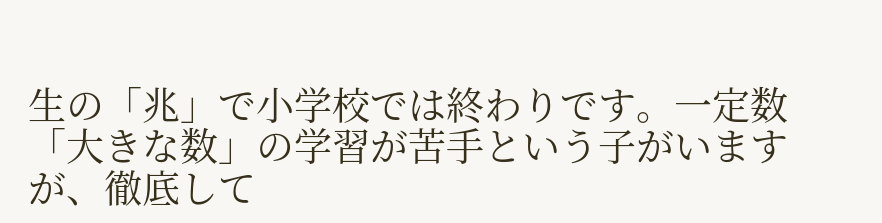生の「兆」で小学校では終わりです。一定数「大きな数」の学習が苦手という子がいますが、徹底して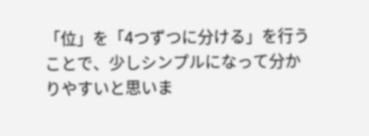「位」を「4つずつに分ける」を行うことで、少しシンプルになって分かりやすいと思いま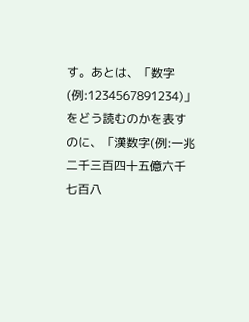す。あとは、「数字(例:1234567891234)」をどう読むのかを表すのに、「漢数字(例:一兆二千三百四十五億六千七百八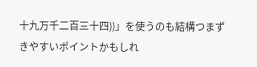十九万千二百三十四))」を使うのも結構つまずきやすいポイントかもしれ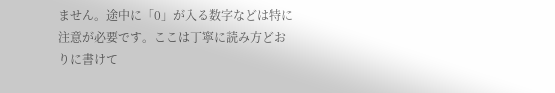ません。途中に「0」が入る数字などは特に注意が必要です。ここは丁寧に読み方どおりに書けて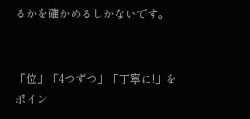るかを確かめるしかないです。


「位」「4つずつ」「丁寧に!」をポイン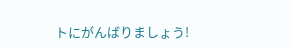トにがんばりましょう!